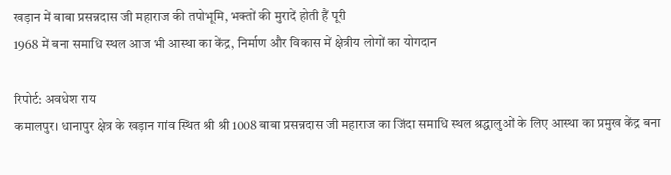खड़ान में बाबा प्रसन्नदास जी महाराज की तपोभूमि, भक्तों की मुरादें होती हैं पूरी
1968 में बना समाधि स्थल आज भी आस्था का केंद्र, निर्माण और विकास में क्षेत्रीय लोगों का योगदान

रिपोर्ट: अवधेश राय
कमालपुर। धानापुर क्षेत्र के खड़ान गांव स्थित श्री श्री 1008 बाबा प्रसन्नदास जी महाराज का जिंदा समाधि स्थल श्रद्धालुओं के लिए आस्था का प्रमुख केंद्र बना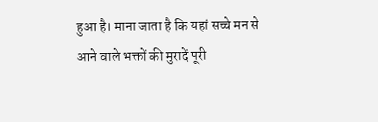हुआ है। माना जाता है कि यहां सच्चे मन से आने वाले भक्तों की मुरादें पूरी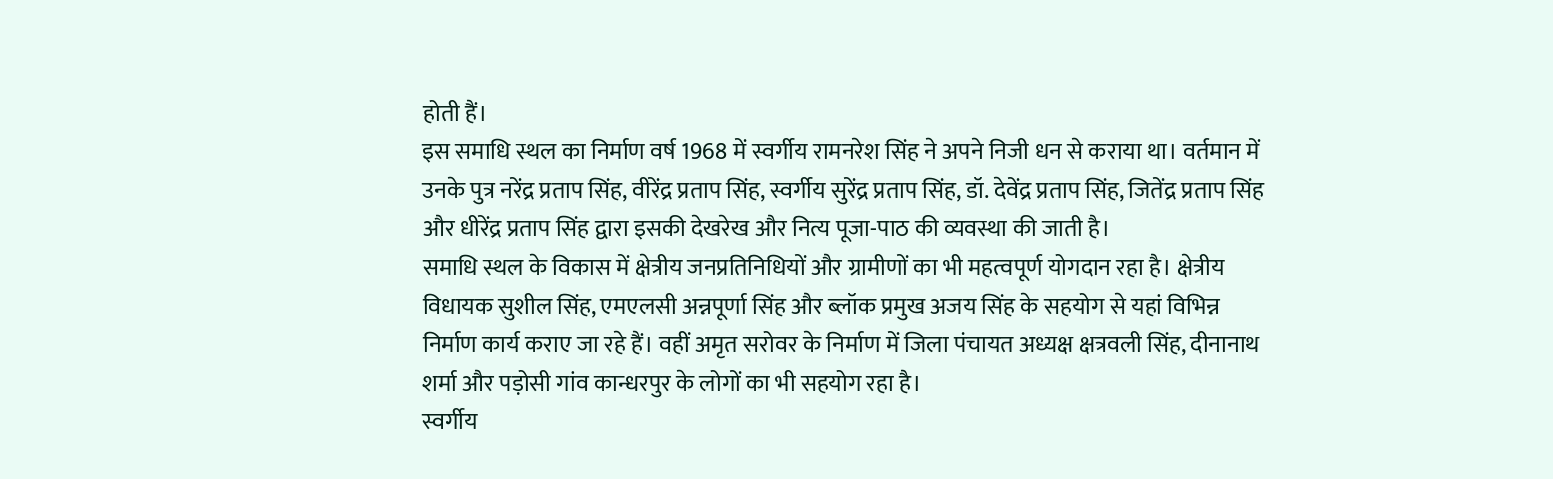होती हैं।
इस समाधि स्थल का निर्माण वर्ष 1968 में स्वर्गीय रामनरेश सिंह ने अपने निजी धन से कराया था। वर्तमान में उनके पुत्र नरेंद्र प्रताप सिंह, वीरेंद्र प्रताप सिंह, स्वर्गीय सुरेंद्र प्रताप सिंह, डॉ. देवेंद्र प्रताप सिंह, जितेंद्र प्रताप सिंह और धीरेंद्र प्रताप सिंह द्वारा इसकी देखरेख और नित्य पूजा-पाठ की व्यवस्था की जाती है।
समाधि स्थल के विकास में क्षेत्रीय जनप्रतिनिधियों और ग्रामीणों का भी महत्वपूर्ण योगदान रहा है। क्षेत्रीय विधायक सुशील सिंह, एमएलसी अन्नपूर्णा सिंह और ब्लॉक प्रमुख अजय सिंह के सहयोग से यहां विभिन्न निर्माण कार्य कराए जा रहे हैं। वहीं अमृत सरोवर के निर्माण में जिला पंचायत अध्यक्ष क्षत्रवली सिंह, दीनानाथ शर्मा और पड़ोसी गांव कान्धरपुर के लोगों का भी सहयोग रहा है।
स्वर्गीय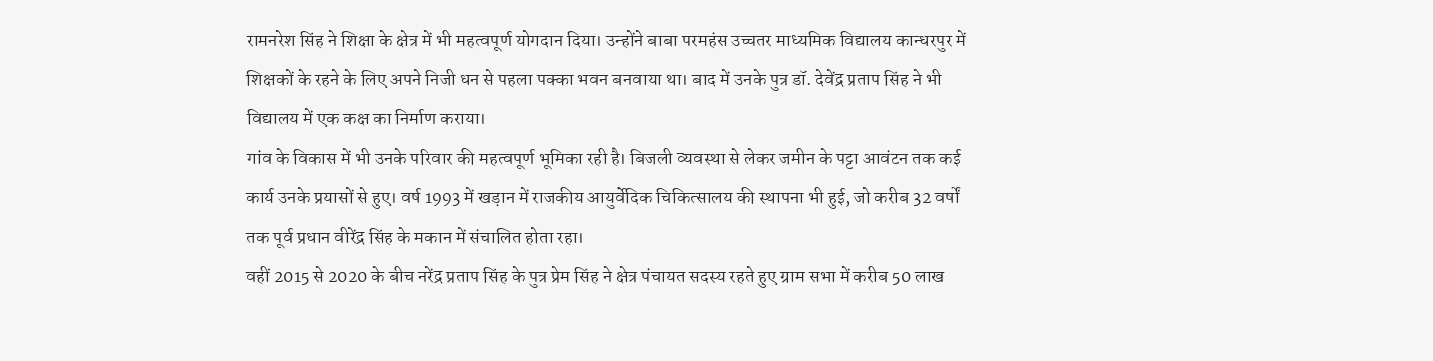रामनरेश सिंह ने शिक्षा के क्षेत्र में भी महत्वपूर्ण योगदान दिया। उन्होंने बाबा परमहंस उच्चतर माध्यमिक विद्यालय कान्धरपुर में शिक्षकों के रहने के लिए अपने निजी धन से पहला पक्का भवन बनवाया था। बाद में उनके पुत्र डॉ. देवेंद्र प्रताप सिंह ने भी विद्यालय में एक कक्ष का निर्माण कराया।
गांव के विकास में भी उनके परिवार की महत्वपूर्ण भूमिका रही है। बिजली व्यवस्था से लेकर जमीन के पट्टा आवंटन तक कई कार्य उनके प्रयासों से हुए। वर्ष 1993 में खड़ान में राजकीय आयुर्वेदिक चिकित्सालय की स्थापना भी हुई, जो करीब 32 वर्षों तक पूर्व प्रधान वीरेंद्र सिंह के मकान में संचालित होता रहा।
वहीं 2015 से 2020 के बीच नरेंद्र प्रताप सिंह के पुत्र प्रेम सिंह ने क्षेत्र पंचायत सदस्य रहते हुए ग्राम सभा में करीब 50 लाख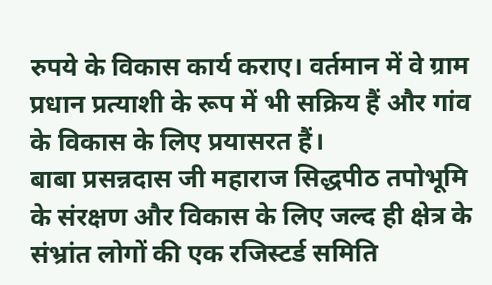रुपये के विकास कार्य कराए। वर्तमान में वे ग्राम प्रधान प्रत्याशी के रूप में भी सक्रिय हैं और गांव के विकास के लिए प्रयासरत हैं।
बाबा प्रसन्नदास जी महाराज सिद्धपीठ तपोभूमि के संरक्षण और विकास के लिए जल्द ही क्षेत्र के संभ्रांत लोगों की एक रजिस्टर्ड समिति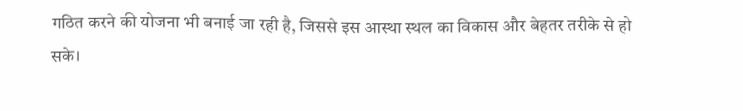गठित करने की योजना भी बनाई जा रही है, जिससे इस आस्था स्थल का विकास और बेहतर तरीके से हो सके।